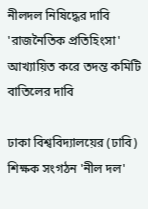নীলদল নিষিদ্ধের দাবি 'রাজনৈতিক প্রতিহিংসা' আখ্যায়িত করে তদন্ত কমিটি বাতিলের দাবি

ঢাকা বিশ্ববিদ্যালয়ের (ঢাবি) শিক্ষক সংগঠন 'নীল দল'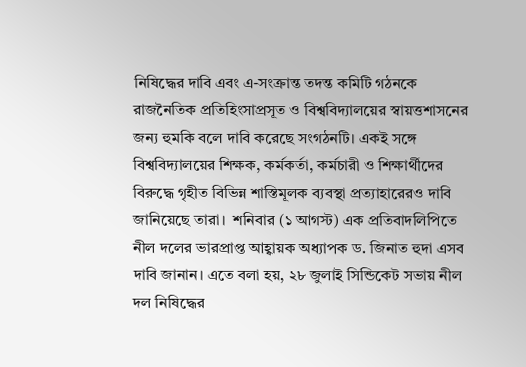নিষিদ্ধের দাবি এবং এ-সংক্রান্ত তদন্ত কমিটি গঠনকে রাজনৈতিক প্রতিহিংসাপ্রসূত ও বিশ্ববিদ্যালয়ের স্বায়ত্তশাসনের জন্য হুমকি বলে দাবি করেছে সংগঠনটি। একই সঙ্গে বিশ্ববিদ্যালয়ের শিক্ষক, কর্মকর্তা, কর্মচারী ও শিক্ষার্থীদের বিরুদ্ধে গৃহীত বিভিন্ন শাস্তিমূলক ব্যবস্থা প্রত্যাহারেরও দাবি জানিয়েছে তারা।  শনিবার (১ আগস্ট) এক প্রতিবাদলিপিতে নীল দলের ভারপ্রাপ্ত আহ্বায়ক অধ্যাপক ড. জিনাত হুদা এসব দাবি জানান। এতে বলা হয়, ২৮ জুলাই সিন্ডিকেট সভায় নীল দল নিষিদ্ধের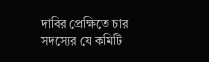দাবির প্রেক্ষিতে চার সদস্যের যে কমিটি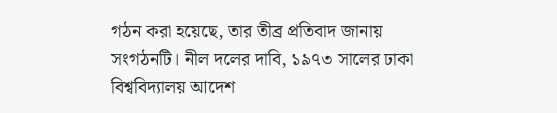গঠন করা হয়েছে, তার তীব্র প্রতিবাদ জানায় সংগঠনটি। নীল দলের দাবি, ১৯৭৩ সালের ঢাকা বিশ্ববিদ্যালয় আদেশ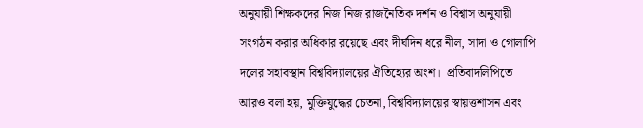অনুযায়ী শিক্ষকদের নিজ নিজ রাজনৈতিক দর্শন ও বিশ্বাস অনুযায়ী সংগঠন করার অধিকার রয়েছে এবং দীর্ঘদিন ধরে নীল, সাদা ও গোলাপি দলের সহাবস্থান বিশ্ববিদ্যালয়ের ঐতিহ্যের অংশ।  প্রতিবাদলিপিতে আরও বলা হয়, মুক্তিযুদ্ধের চেতনা, বিশ্ববিদ্যালয়ের স্বায়ত্তশাসন এবং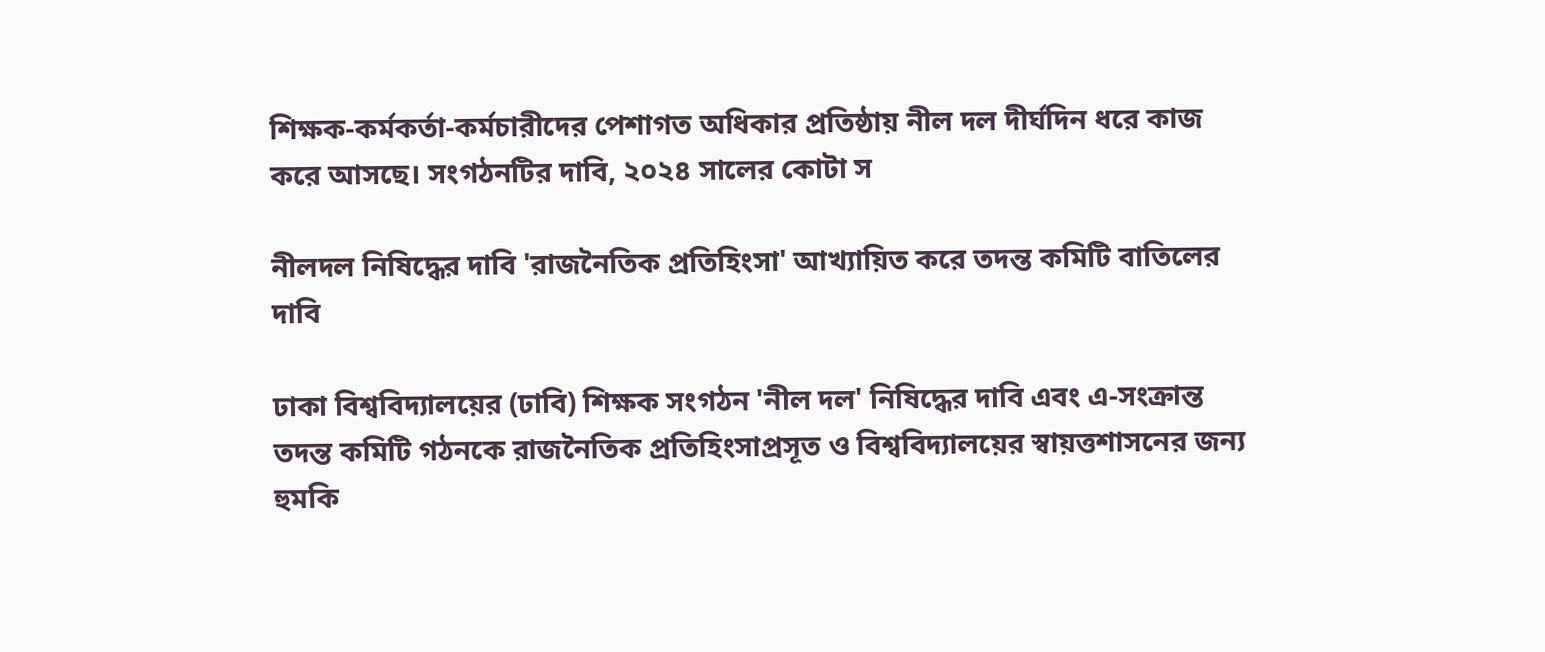শিক্ষক-কর্মকর্তা-কর্মচারীদের পেশাগত অধিকার প্রতিষ্ঠায় নীল দল দীর্ঘদিন ধরে কাজ করে আসছে। সংগঠনটির দাবি, ২০২৪ সালের কোটা স

নীলদল নিষিদ্ধের দাবি 'রাজনৈতিক প্রতিহিংসা' আখ্যায়িত করে তদন্ত কমিটি বাতিলের দাবি

ঢাকা বিশ্ববিদ্যালয়ের (ঢাবি) শিক্ষক সংগঠন 'নীল দল' নিষিদ্ধের দাবি এবং এ-সংক্রান্ত তদন্ত কমিটি গঠনকে রাজনৈতিক প্রতিহিংসাপ্রসূত ও বিশ্ববিদ্যালয়ের স্বায়ত্তশাসনের জন্য হুমকি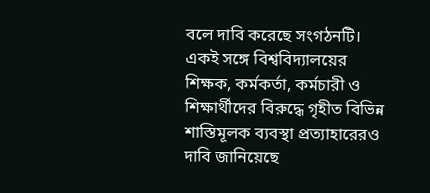বলে দাবি করেছে সংগঠনটি। একই সঙ্গে বিশ্ববিদ্যালয়ের শিক্ষক, কর্মকর্তা, কর্মচারী ও শিক্ষার্থীদের বিরুদ্ধে গৃহীত বিভিন্ন শাস্তিমূলক ব্যবস্থা প্রত্যাহারেরও দাবি জানিয়েছে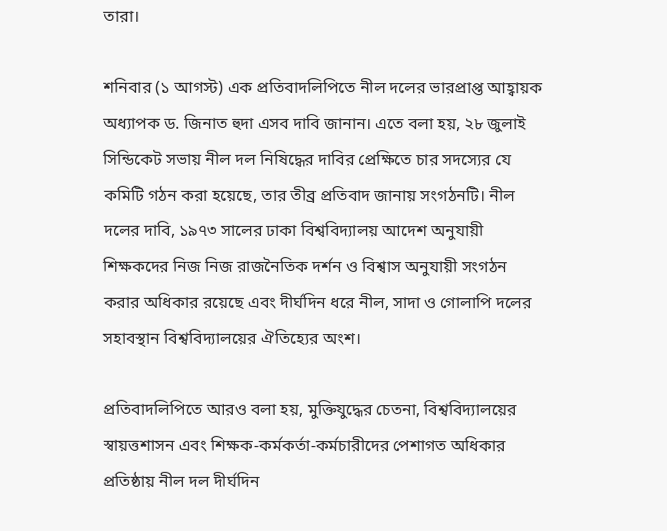তারা।

শনিবার (১ আগস্ট) এক প্রতিবাদলিপিতে নীল দলের ভারপ্রাপ্ত আহ্বায়ক অধ্যাপক ড. জিনাত হুদা এসব দাবি জানান। এতে বলা হয়, ২৮ জুলাই সিন্ডিকেট সভায় নীল দল নিষিদ্ধের দাবির প্রেক্ষিতে চার সদস্যের যে কমিটি গঠন করা হয়েছে, তার তীব্র প্রতিবাদ জানায় সংগঠনটি। নীল দলের দাবি, ১৯৭৩ সালের ঢাকা বিশ্ববিদ্যালয় আদেশ অনুযায়ী শিক্ষকদের নিজ নিজ রাজনৈতিক দর্শন ও বিশ্বাস অনুযায়ী সংগঠন করার অধিকার রয়েছে এবং দীর্ঘদিন ধরে নীল, সাদা ও গোলাপি দলের সহাবস্থান বিশ্ববিদ্যালয়ের ঐতিহ্যের অংশ।

প্রতিবাদলিপিতে আরও বলা হয়, মুক্তিযুদ্ধের চেতনা, বিশ্ববিদ্যালয়ের স্বায়ত্তশাসন এবং শিক্ষক-কর্মকর্তা-কর্মচারীদের পেশাগত অধিকার প্রতিষ্ঠায় নীল দল দীর্ঘদিন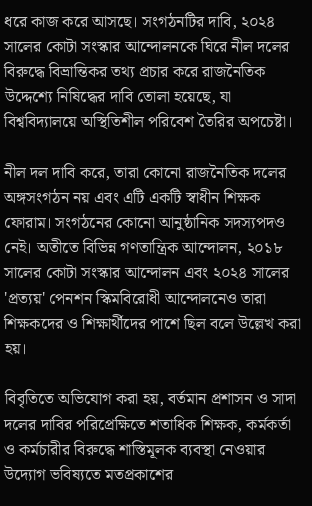ধরে কাজ করে আসছে। সংগঠনটির দাবি, ২০২৪ সালের কোটা সংস্কার আন্দোলনকে ঘিরে নীল দলের বিরুদ্ধে বিভ্রান্তিকর তথ্য প্রচার করে রাজনৈতিক উদ্দেশ্যে নিষিদ্ধের দাবি তোলা হয়েছে, যা বিশ্ববিদ্যালয়ে অস্থিতিশীল পরিবেশ তৈরির অপচেষ্টা।

নীল দল দাবি করে, তারা কোনো রাজনৈতিক দলের অঙ্গসংগঠন নয় এবং এটি একটি স্বাধীন শিক্ষক ফোরাম। সংগঠনের কোনো আনুষ্ঠানিক সদস্যপদও নেই। অতীতে বিভিন্ন গণতান্ত্রিক আন্দোলন, ২০১৮ সালের কোটা সংস্কার আন্দোলন এবং ২০২৪ সালের 'প্রত্যয়' পেনশন স্কিমবিরোধী আন্দোলনেও তারা শিক্ষকদের ও শিক্ষার্থীদের পাশে ছিল বলে উল্লেখ করা হয়।

বিবৃতিতে অভিযোগ করা হয়, বর্তমান প্রশাসন ও সাদা দলের দাবির পরিপ্রেক্ষিতে শতাধিক শিক্ষক, কর্মকর্তা ও কর্মচারীর বিরুদ্ধে শাস্তিমূলক ব্যবস্থা নেওয়ার উদ্যোগ ভবিষ্যতে মতপ্রকাশের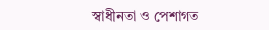স্বাধীনতা ও পেশাগত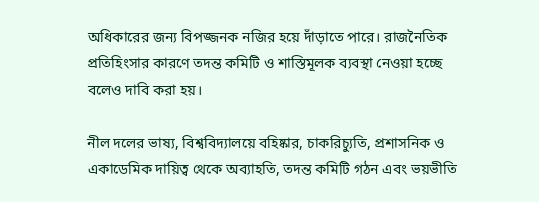অধিকারের জন্য বিপজ্জনক নজির হয়ে দাঁড়াতে পারে। রাজনৈতিক প্রতিহিংসার কারণে তদন্ত কমিটি ও শাস্তিমূলক ব্যবস্থা নেওয়া হচ্ছে বলেও দাবি করা হয়।

নীল দলের ভাষ্য, বিশ্ববিদ্যালয়ে বহিষ্কার, চাকরিচ্যুতি, প্রশাসনিক ও একাডেমিক দায়িত্ব থেকে অব্যাহতি, তদন্ত কমিটি গঠন এবং ভয়ভীতি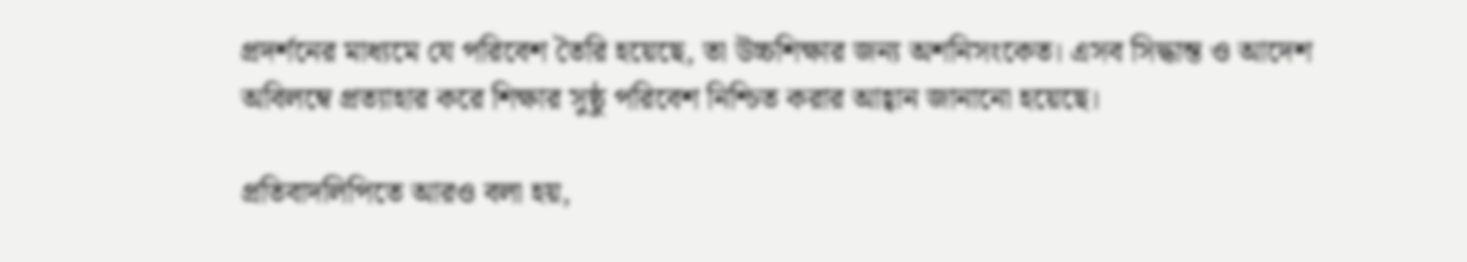প্রদর্শনের মাধ্যমে যে পরিবেশ তৈরি হয়েছে, তা উচ্চশিক্ষার জন্য অশনিসংকেত। এসব সিদ্ধান্ত ও আদেশ অবিলম্বে প্রত্যাহার করে শিক্ষার সুষ্ঠু পরিবেশ নিশ্চিত করার আহ্বান জানানো হয়েছে।

প্রতিবাদলিপিতে আরও বলা হয়,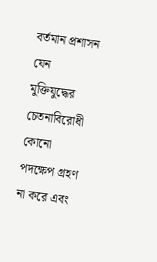বর্তমান প্রশাসন যেন মুক্তিযুদ্ধের চেতনাবিরোধী কোনো পদক্ষেপ গ্রহণ না করে এবং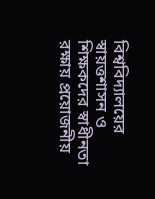বিশ্ববিদ্যালয়ের স্বায়ত্তশাসন ও শিক্ষকদের স্বাধীনতা রক্ষায় প্রয়োজনীয়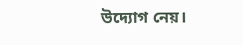উদ্যোগ নেয়।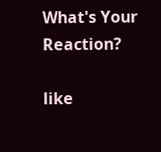What's Your Reaction?

like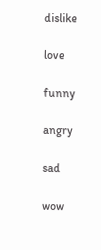dislike

love

funny

angry

sad

wow